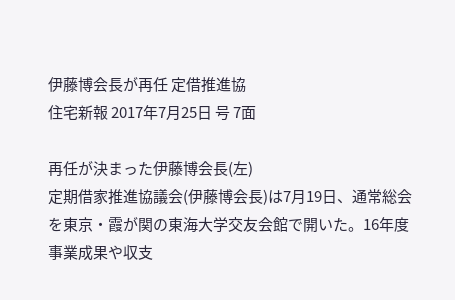伊藤博会長が再任 定借推進協
住宅新報 2017年7月25日 号 7面

再任が決まった伊藤博会長(左)
定期借家推進協議会(伊藤博会長)は7月19日、通常総会を東京・霞が関の東海大学交友会館で開いた。16年度事業成果や収支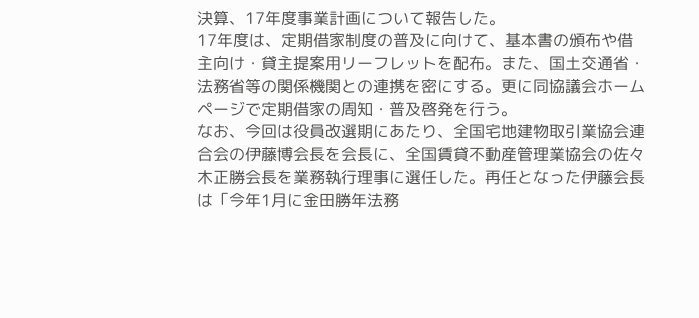決算、17年度事業計画について報告した。
17年度は、定期借家制度の普及に向けて、基本書の頒布や借主向け・貸主提案用リーフレットを配布。また、国土交通省・法務省等の関係機関との連携を密にする。更に同協議会ホームページで定期借家の周知・普及啓発を行う。
なお、今回は役員改選期にあたり、全国宅地建物取引業協会連合会の伊藤博会長を会長に、全国賃貸不動産管理業協会の佐々木正勝会長を業務執行理事に選任した。再任となった伊藤会長は「今年1月に金田勝年法務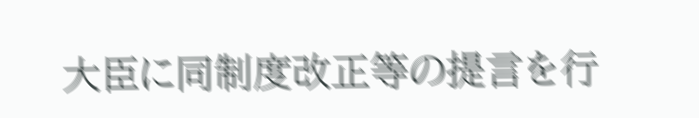大臣に同制度改正等の提言を行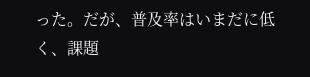った。だが、普及率はいまだに低く、課題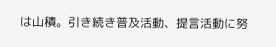は山積。引き続き普及活動、提言活動に努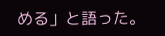める」と語った。